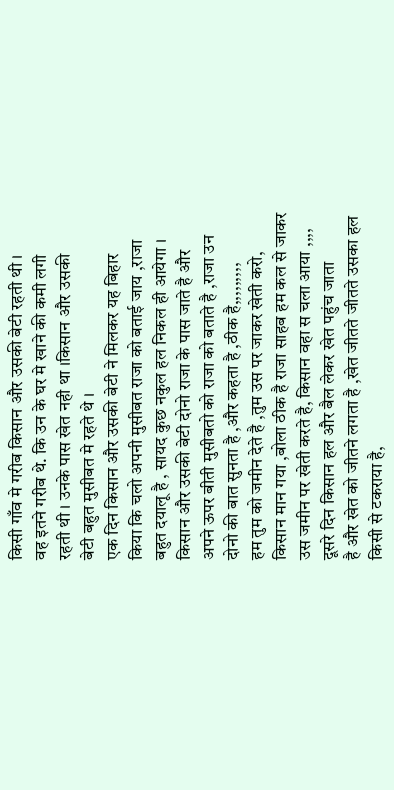किसी गाँव मे गरीब किसान और उसकी बेटी रहती थी ।
वह इतने गरीब थे. कि उन के घर मे खाने की कमी लगी
रहती थी । उनके पास खेत नही था ।किसान और उसकी
बेटी बहुत मुसीबत मे रहते थे ।
एक दिन किसान और उसकी बेटी ने मिलकर यह बिहार
किया कि चलो अपनी मुसीबत राजा को बताई जाय ,राजा
बहुत दयालू है , सायद कुछ नकुल हल निकल ही आयेगा ।
किसान और उसकी बेटी दोनो राजा के पास जाते है और
अपने ऊपर बीती मुसीबतो को राजा को बताते है ,राजा उन
दोनो की बात सुनता है ,और कहता है ,ठीक है,,,,,,,,,
हम तुम को जमीन देते है ,तुम उस पर जाकर खेती करो,
किसान मान गया ,बोला ठीक है राजा साहब हम कल से जाकर
उस जमीन पर खेती करते है, किसान वहा स चला आया ,,,,
दूसरे दिन किसान हल और बैल लेकर खेत पहुंच जाता
है और खेत को जीतने लगता है ,खेत जीतते जीतते उसका हल
किसी से टकराया है,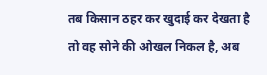तब किसान ठहर कर खुदाई कर देखता है
तो वह सोने की ओखल निकल है, अब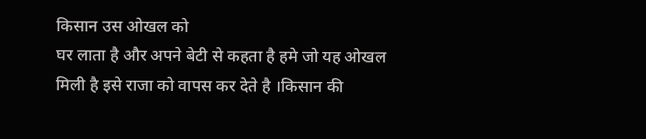किसान उस ओखल को
घर लाता है और अपने बेटी से कहता है हमे जो यह ओखल
मिली है इसे राजा को वापस कर देते है ।किसान की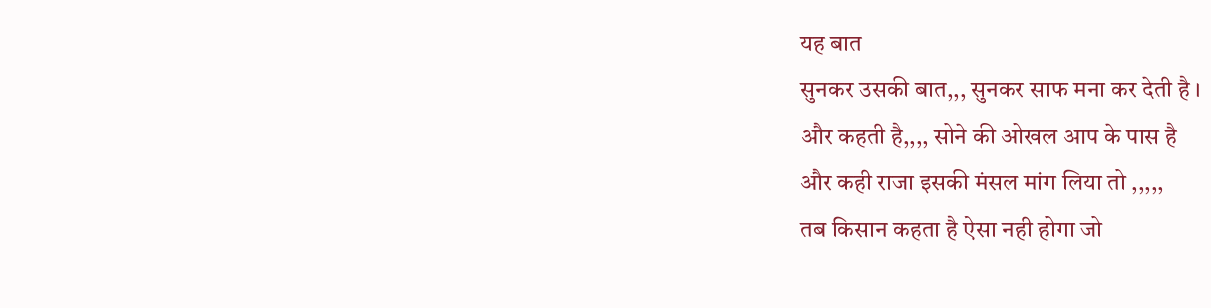यह बात
सुनकर उसकी बात,,, सुनकर साफ मना कर देती है ।
और कहती है,,,, सोने की ओखल आप के पास है
और कही राजा इसकी मंसल मांग लिया तो ,,,,,
तब किसान कहता है ऐसा नही होगा जो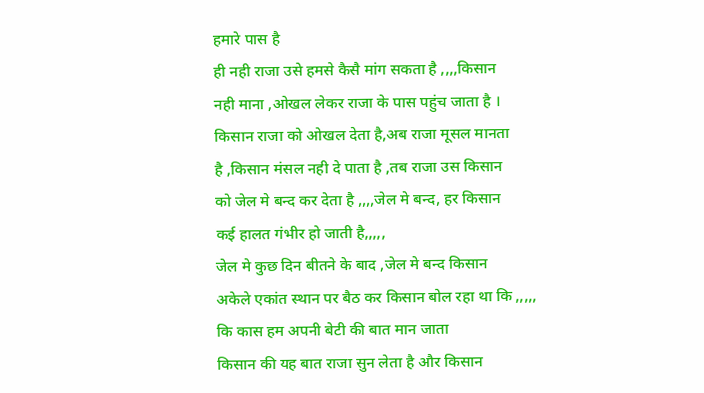हमारे पास है
ही नही राजा उसे हमसे कैसै मांग सकता है ,,,,किसान
नही माना ,ओखल लेकर राजा के पास पहुंच जाता है ।
किसान राजा को ओखल देता है,अब राजा मूसल मानता
है ,किसान मंसल नही दे पाता है ,तब राजा उस किसान
को जेल मे बन्द कर देता है ,,,,जेल मे बन्द, हर किसान
कई हालत गंभीर हो जाती है,,,,,
जेल मे कुछ दिन बीतने के बाद ,जेल मे बन्द किसान
अकेले एकांत स्थान पर बैठ कर किसान बोल रहा था कि ,,,,,
कि कास हम अपनी बेटी की बात मान जाता
किसान की यह बात राजा सुन लेता है और किसान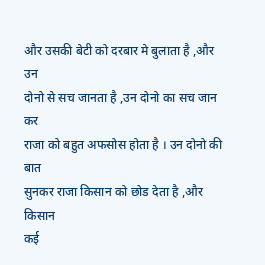और उसकी बेटी को दरबार मे बुलाता है ,और उन
दोनो से सच जानता है ,उन दोनो का सच जान कर
राजा को बहुत अफसोस होता है । उन दोनो की बात
सुनकर राजा किसान को छोड देता है ,और किसान
कई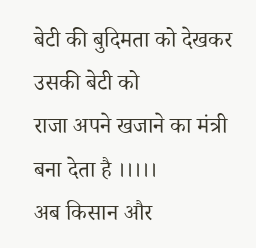बेटी की बुदिमता को देखकर उसकी बेटी को
राजा अपने खजाने का मंत्री बना देता है ।।।।।
अब किसान और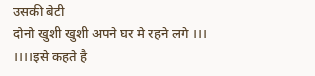उसकी बेटी
दोनो खुशी खुशी अपने घर मे रहने लगे ।।।
।।।।इसे कहते है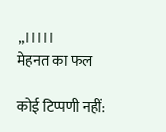,,।।।।।
मेहनत का फल

कोई टिप्पणी नहीं: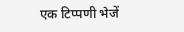एक टिप्पणी भेजें